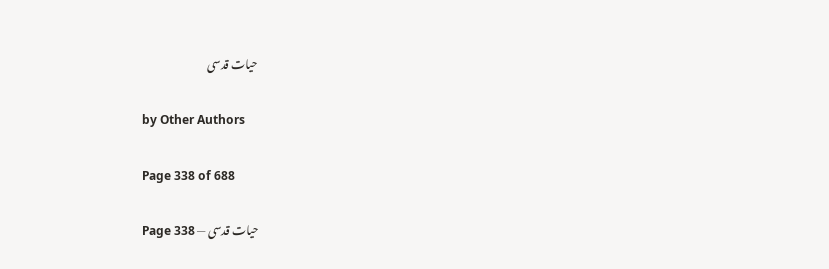حیات قدسی

by Other Authors

Page 338 of 688

حیات قدسی — Page 338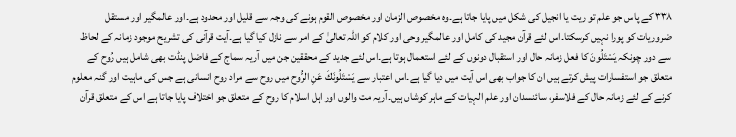۳۳۸ کے پاس جو علم تو ریت یا انجیل کی شکل میں پایا جاتا ہے۔وہ مخصوص الزمان اور مخصوص القوم ہونے کی وجہ سے قلیل اور محدود ہے۔اور عالمگیر اور مستقل ضروریات کو پورا نہیں کرسکتا۔اس لئے قرآن مجید کی کامل اور عالمگیر وحی اور کلام کو اللہ تعالیٰ کے امر سے نازل کیا گیا ہے۔آیت قرآنی کی تشریح موجود زمانہ کے لحاظ سے دور چونکہ يَسْتَلُونَ کا فعل زمانہ حال اور استقبال دونوں کے لئے استعمال ہوتا ہے۔اس لئے جدید کے محققین جن میں آریہ سماج کے فاضل پنڈت بھی شامل ہیں رُوح کے متعلق جو استفسارات پیش کرتے ہیں ان کا جواب بھی اس آیت میں دیا گیا ہے۔اس اعتبار سے يَسْتَلُونَكَ عَنِ الرُّوح میں روح سے مراد روح انسانی ہے جس کی ماہیت اور گنہ معلوم کرنے کے لئے زمانہ حال کے فلاسفر، سائنسدان اور علم الہیات کے ماہر کوشاں ہیں۔آریہ مت والوں اور اہل اسلام کا روح کے متعلق جو اختلاف پایا جاتا ہے اس کے متعلق قرآن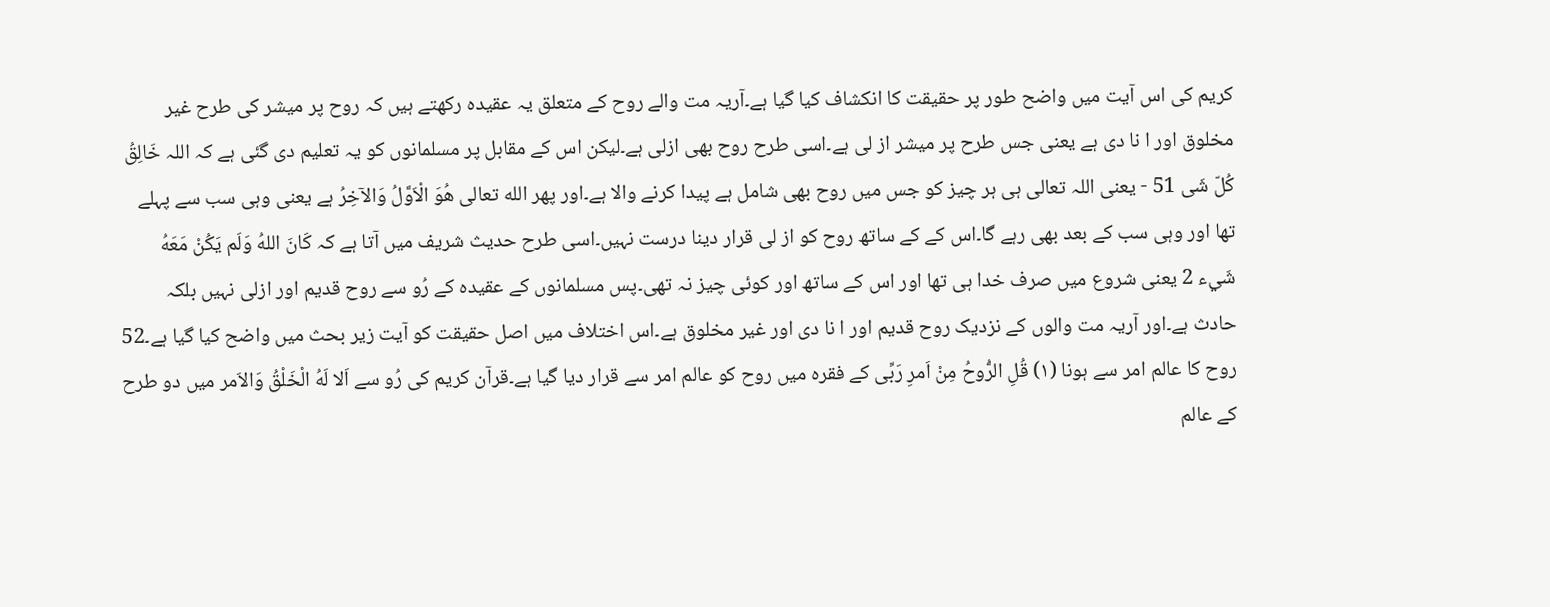کریم کی اس آیت میں واضح طور پر حقیقت کا انکشاف کیا گیا ہے۔آریہ مت والے روح کے متعلق یہ عقیدہ رکھتے ہیں کہ روح پر میشر کی طرح غیر مخلوق اور ا نا دی ہے یعنی جس طرح پر میشر از لی ہے۔اسی طرح روح بھی ازلی ہے۔لیکن اس کے مقابل پر مسلمانوں کو یہ تعلیم دی گئی ہے کہ اللہ خَالِقُ كُلّ شَى 51 - یعنی اللہ تعالی ہی ہر چیز کو جس میں روح بھی شامل ہے پیدا کرنے والا ہے۔اور پھر الله تعالى هُوَ الْاَوَّلُ وَالآخِرُ ہے یعنی وہی سب سے پہلے تھا اور وہی سب کے بعد بھی رہے گا۔اس کے کے ساتھ روح کو از لی قرار دینا درست نہیں۔اسی طرح حدیث شریف میں آتا ہے کہ كَانَ اللهُ وَلَم يَكُنْ مَعَهُ شَيء 2 یعنی شروع میں صرف خدا ہی تھا اور اس کے ساتھ اور کوئی چیز نہ تھی۔پس مسلمانوں کے عقیدہ کے رُو سے روح قدیم اور ازلی نہیں بلکہ حادث ہے۔اور آریہ مت والوں کے نزدیک روح قدیم اور ا نا دی اور غیر مخلوق ہے۔اس اختلاف میں اصل حقیقت کو آیت زیر بحث میں واضح کیا گیا ہے۔52 روح کا عالم امر سے ہونا (۱) قُلِ الرُّوحُ مِنْ اَمرِ رَبِّی کے فقرہ میں روح کو عالم امر سے قرار دیا گیا ہے۔قرآن کریم کی رُو سے اَلا لَهُ الْخَلْقُ وَالاَمر میں دو طرح کے عالم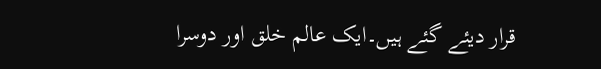قرار دیئے گئے ہیں۔ایک عالم خلق اور دوسرا